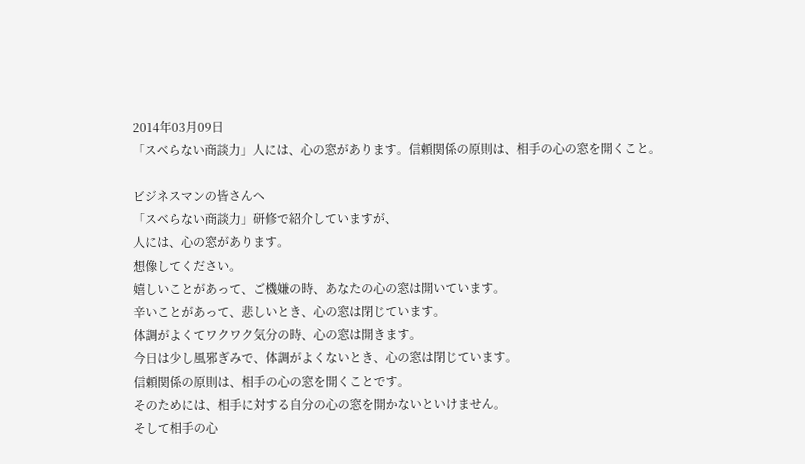2014年03月09日
「スベらない商談力」人には、心の窓があります。信頼関係の原則は、相手の心の窓を開くこと。

ビジネスマンの皆さんへ
「スベらない商談力」研修で紹介していますが、
人には、心の窓があります。
想像してください。
嬉しいことがあって、ご機嫌の時、あなたの心の窓は開いています。
辛いことがあって、悲しいとき、心の窓は閉じています。
体調がよくてワクワク気分の時、心の窓は開きます。
今日は少し風邪ぎみで、体調がよくないとき、心の窓は閉じています。
信頼関係の原則は、相手の心の窓を開くことです。
そのためには、相手に対する自分の心の窓を開かないといけません。
そして相手の心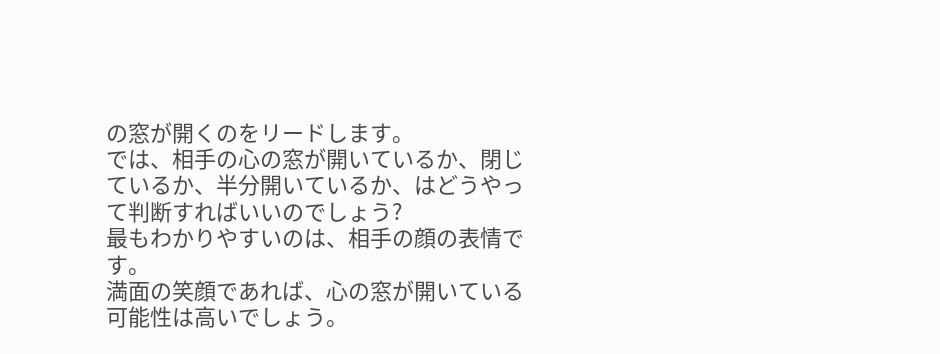の窓が開くのをリードします。
では、相手の心の窓が開いているか、閉じているか、半分開いているか、はどうやって判断すればいいのでしょう?
最もわかりやすいのは、相手の顔の表情です。
満面の笑顔であれば、心の窓が開いている可能性は高いでしょう。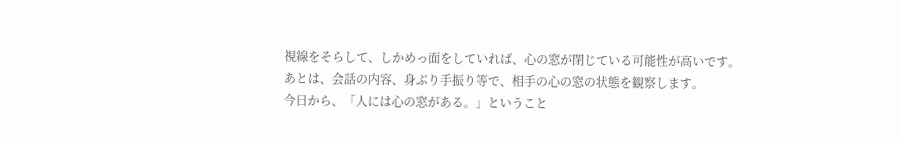視線をそらして、しかめっ面をしていれば、心の窓が閉じている可能性が高いです。
あとは、会話の内容、身ぶり手振り等で、相手の心の窓の状態を観察します。
今日から、「人には心の窓がある。」ということ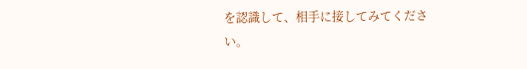を認識して、相手に接してみてください。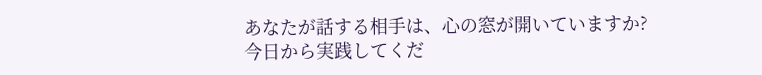あなたが話する相手は、心の窓が開いていますか?
今日から実践してくだ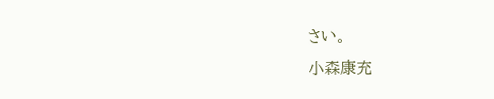さい。
小森康充